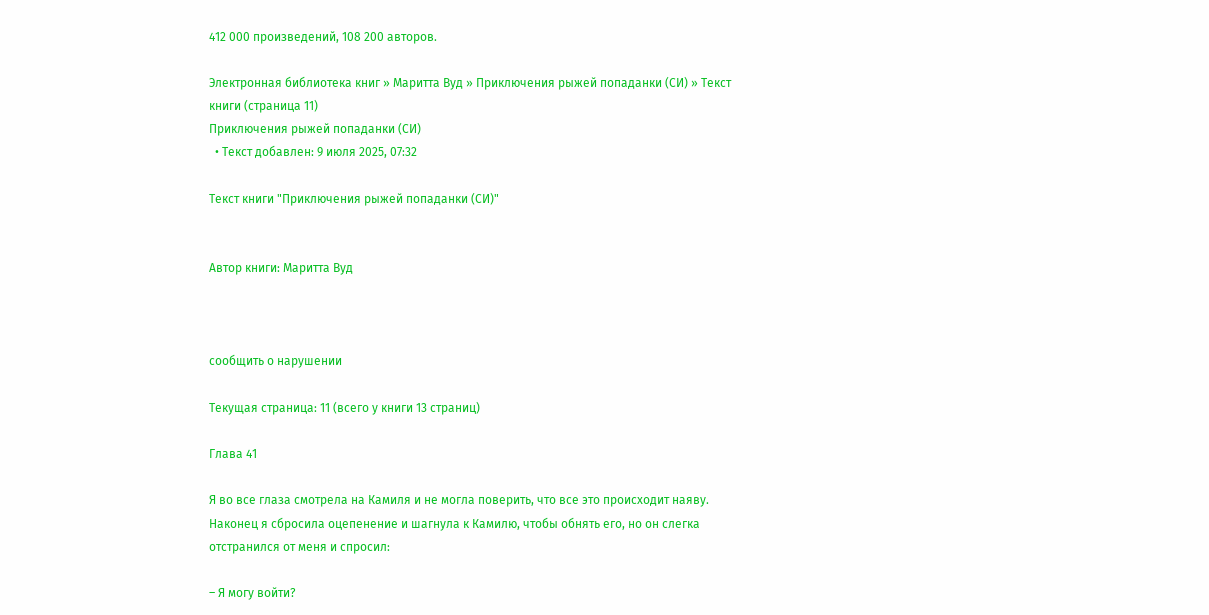412 000 произведений, 108 200 авторов.

Электронная библиотека книг » Маритта Вуд » Приключения рыжей попаданки (СИ) » Текст книги (страница 11)
Приключения рыжей попаданки (СИ)
  • Текст добавлен: 9 июля 2025, 07:32

Текст книги "Приключения рыжей попаданки (СИ)"


Автор книги: Маритта Вуд



сообщить о нарушении

Текущая страница: 11 (всего у книги 13 страниц)

Глава 41

Я во все глаза смотрела на Камиля и не могла поверить, что все это происходит наяву. Наконец я сбросила оцепенение и шагнула к Камилю, чтобы обнять его, но он слегка отстранился от меня и спросил:

– Я могу войти?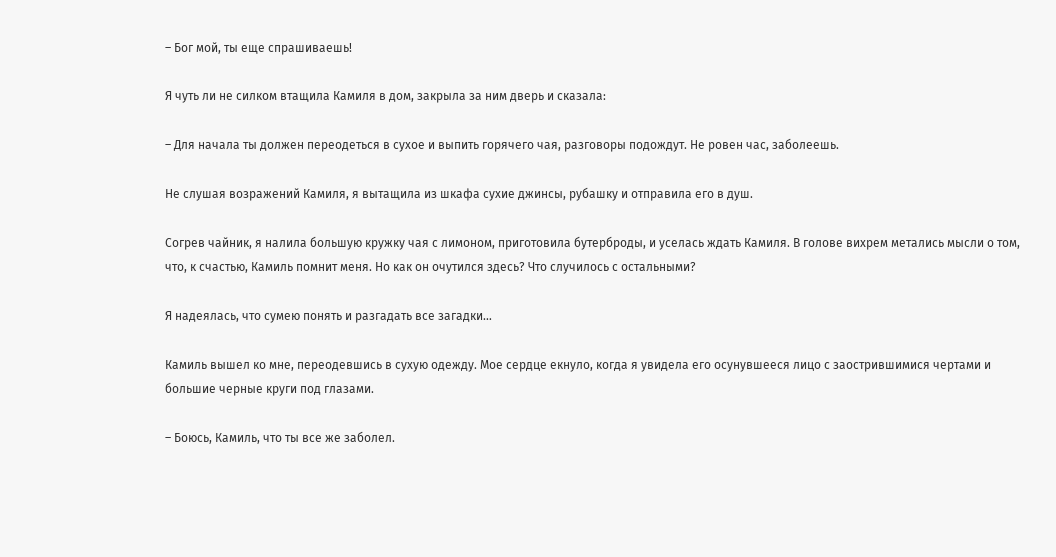– Бог мой, ты еще спрашиваешь!

Я чуть ли не силком втащила Камиля в дом, закрыла за ним дверь и сказала:

– Для начала ты должен переодеться в сухое и выпить горячего чая, разговоры подождут. Не ровен час, заболеешь.

Не слушая возражений Камиля, я вытащила из шкафа сухие джинсы, рубашку и отправила его в душ.

Согрев чайник, я налила большую кружку чая с лимоном, приготовила бутерброды, и уселась ждать Камиля. В голове вихрем метались мысли о том, что, к счастью, Камиль помнит меня. Но как он очутился здесь? Что случилось с остальными?

Я надеялась, что сумею понять и разгадать все загадки…

Камиль вышел ко мне, переодевшись в сухую одежду. Мое сердце екнуло, когда я увидела его осунувшееся лицо с заострившимися чертами и большие черные круги под глазами.

– Боюсь, Камиль, что ты все же заболел.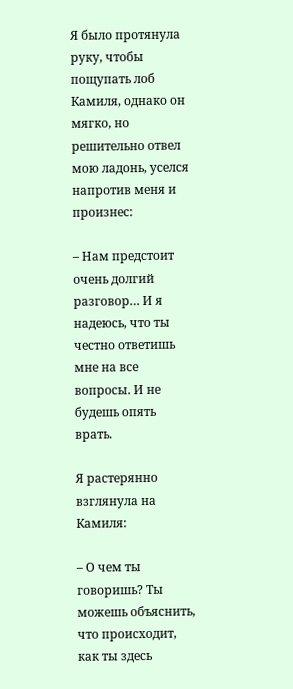Я было протянула руку, чтобы пощупать лоб Камиля, однако он мягко, но решительно отвел мою ладонь, уселся напротив меня и произнес:

– Нам предстоит очень долгий разговор… И я надеюсь, что ты честно ответишь мне на все вопросы. И не будешь опять врать.

Я растерянно взглянула на Камиля:

– О чем ты говоришь? Ты можешь объяснить, что происходит, как ты здесь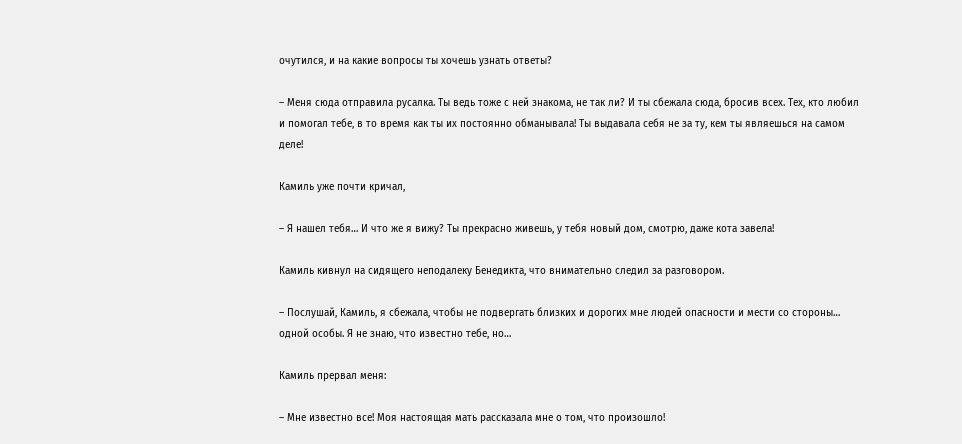очутился, и на какие вопросы ты хочешь узнать ответы?

– Меня сюда отправила русалка. Ты ведь тоже с ней знакома, не так ли? И ты сбежала сюда, бросив всех. Тех, кто любил и помогал тебе, в то время как ты их постоянно обманывала! Ты выдавала себя не за ту, кем ты являешься на самом деле!

Камиль уже почти кричал,

– Я нашел тебя… И что же я вижу? Ты прекрасно живешь, у тебя новый дом, смотрю, даже кота завела!

Камиль кивнул на сидящего неподалеку Бенедикта, что внимательно следил за разговором.

– Послушай, Камиль, я сбежала, чтобы не подвергать близких и дорогих мне людей опасности и мести со стороны… одной особы. Я не знаю, что известно тебе, но…

Камиль прервал меня:

– Мне известно все! Моя настоящая мать рассказала мне о том, что произошло!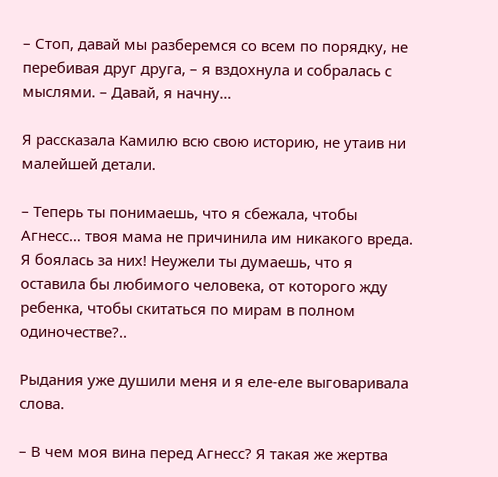– Стоп, давай мы разберемся со всем по порядку, не перебивая друг друга, – я вздохнула и собралась с мыслями. – Давай, я начну…

Я рассказала Камилю всю свою историю, не утаив ни малейшей детали.

– Теперь ты понимаешь, что я сбежала, чтобы Агнесс… твоя мама не причинила им никакого вреда. Я боялась за них! Неужели ты думаешь, что я оставила бы любимого человека, от которого жду ребенка, чтобы скитаться по мирам в полном одиночестве?..

Рыдания уже душили меня и я еле-еле выговаривала слова.

– В чем моя вина перед Агнесс? Я такая же жертва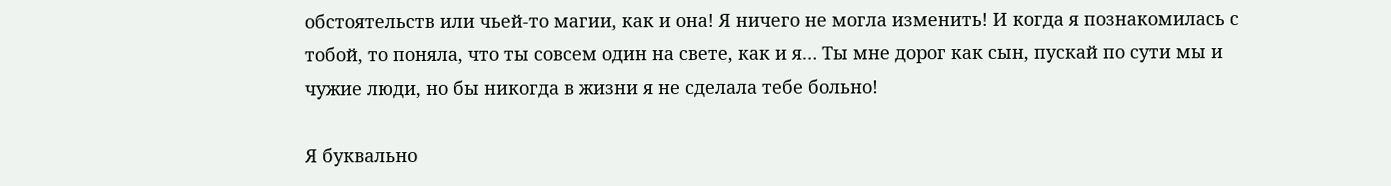обстоятельств или чьей-то магии, как и она! Я ничего не могла изменить! И когда я познакомилась с тобой, то поняла, что ты совсем один на свете, как и я… Ты мне дорог как сын, пускай по сути мы и чужие люди, но бы никогда в жизни я не сделала тебе больно!

Я буквально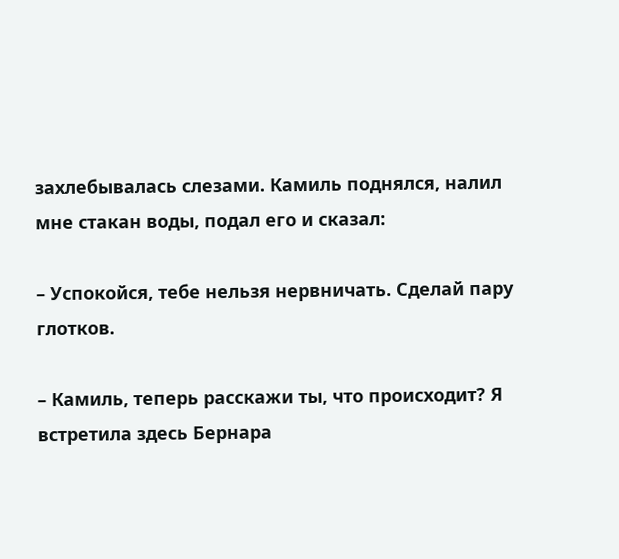захлебывалась слезами. Камиль поднялся, налил мне стакан воды, подал его и сказал:

– Успокойся, тебе нельзя нервничать. Сделай пару глотков.

– Камиль, теперь расскажи ты, что происходит? Я встретила здесь Бернара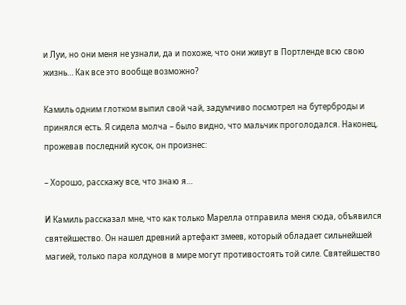и Луи, но они меня не узнали, да и похоже, что они живут в Портленде всю свою жизнь… Как все это вообще возможно?

Камиль одним глотком выпил свой чай, задумчиво посмотрел на бутерброды и принялся есть. Я сидела молча – было видно, что мальчик проголодался. Наконец, прожевав последний кусок, он произнес:

– Хорошо, расскажу все, что знаю я…

И Камиль рассказал мне, что как только Марелла отправила меня сюда, объявился святейшество. Он нашел древний артефакт змеев, который обладает сильнейшей магией, только пара колдунов в мире могут противостоять той силе. Святейшество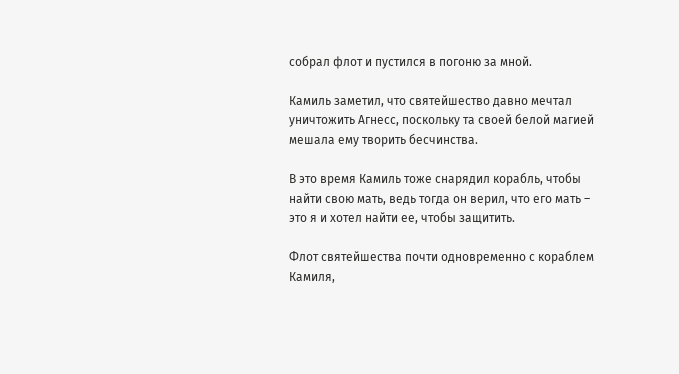собрал флот и пустился в погоню за мной.

Камиль заметил, что святейшество давно мечтал уничтожить Агнесс, поскольку та своей белой магией мешала ему творить бесчинства.

В это время Камиль тоже снарядил корабль, чтобы найти свою мать, ведь тогда он верил, что его мать – это я и хотел найти ее, чтобы защитить.

Флот святейшества почти одновременно с кораблем Камиля,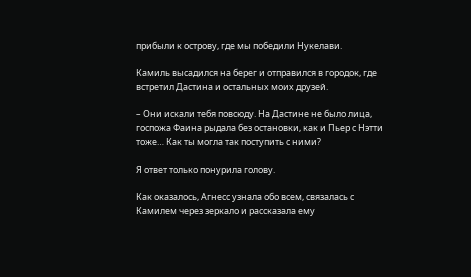прибыли к острову, где мы победили Нукелави.

Камиль высадился на берег и отправился в городок, где встретил Дастина и остальных моих друзей.

– Они искали тебя повсюду. На Дастине не было лица, госпожа Фаина рыдала без остановки, как и Пьер с Нэтти тоже… Как ты могла так поступить с ними?

Я ответ только понурила голову.

Как оказалось, Агнесс узнала обо всем, связалась с Камилем через зеркало и рассказала ему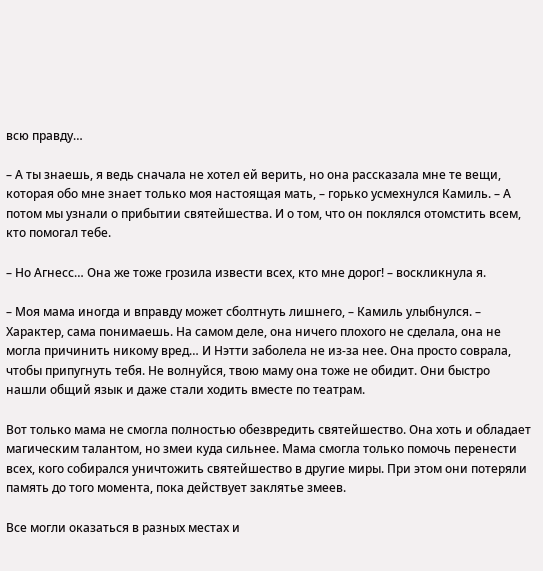всю правду…

– А ты знаешь, я ведь сначала не хотел ей верить, но она рассказала мне те вещи, которая обо мне знает только моя настоящая мать, – горько усмехнулся Камиль. – А потом мы узнали о прибытии святейшества. И о том, что он поклялся отомстить всем, кто помогал тебе.

– Но Агнесс… Она же тоже грозила извести всех, кто мне дорог! – воскликнула я.

– Моя мама иногда и вправду может сболтнуть лишнего, – Камиль улыбнулся. – Характер, сама понимаешь. На самом деле, она ничего плохого не сделала, она не могла причинить никому вред… И Нэтти заболела не из-за нее. Она просто соврала, чтобы припугнуть тебя. Не волнуйся, твою маму она тоже не обидит. Они быстро нашли общий язык и даже стали ходить вместе по театрам.

Вот только мама не смогла полностью обезвредить святейшество. Она хоть и обладает магическим талантом, но змеи куда сильнее. Мама смогла только помочь перенести всех, кого собирался уничтожить святейшество в другие миры. При этом они потеряли память до того момента, пока действует заклятье змеев.

Все могли оказаться в разных местах и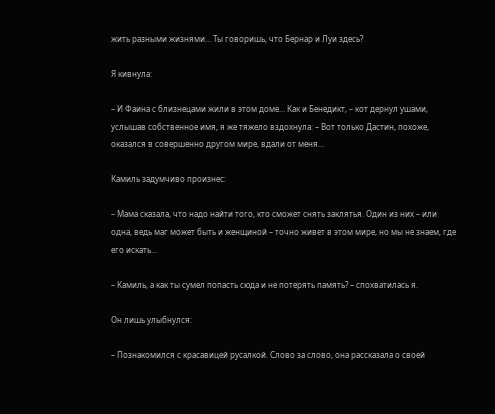жить разными жизнями… Ты говоришь, что Бернар и Луи здесь?

Я кивнула:

– И Фаина с близнецами жили в этом доме… Как и Бенедикт, – кот дернул ушами, услышав собственное имя, я же тяжело вздохнула: – Вот только Дастин, похоже, оказался в совершенно другом мире, вдали от меня…

Камиль задумчиво произнес:

– Мама сказала, что надо найти того, кто сможет снять заклятья. Один из них – или одна, ведь маг может быть и женщиной – точно живет в этом мире, но мы не знаем, где его искать…

– Камиль, а как ты сумел попасть сюда и не потерять память? – спохватилась я.

Он лишь улыбнулся:

– Познакомился с красавицей русалкой. Слово за слово, она рассказала о своей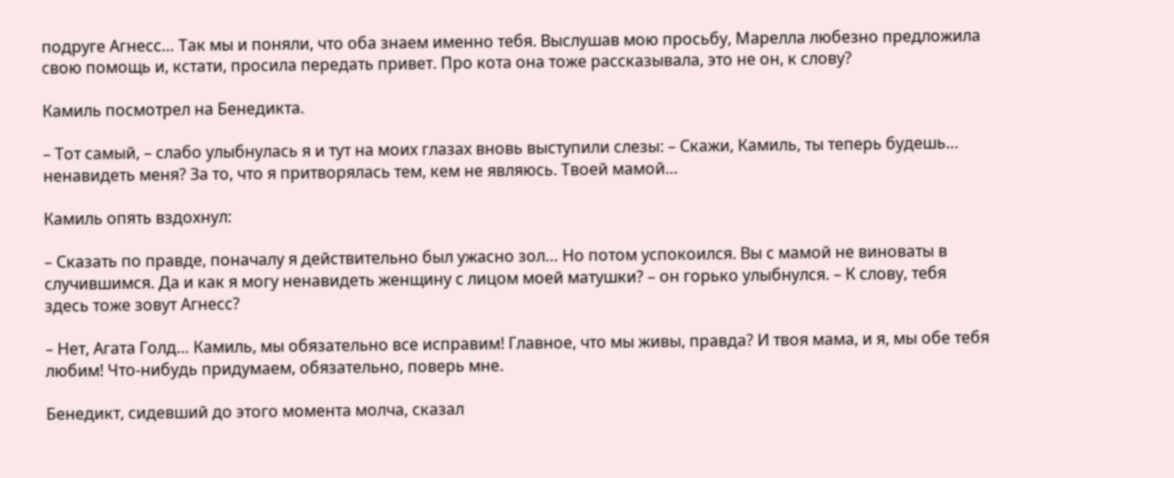подруге Агнесс… Так мы и поняли, что оба знаем именно тебя. Выслушав мою просьбу, Марелла любезно предложила свою помощь и, кстати, просила передать привет. Про кота она тоже рассказывала, это не он, к слову?

Камиль посмотрел на Бенедикта.

– Тот самый, – слабо улыбнулась я и тут на моих глазах вновь выступили слезы: – Скажи, Камиль, ты теперь будешь… ненавидеть меня? За то, что я притворялась тем, кем не являюсь. Твоей мамой…

Камиль опять вздохнул:

– Сказать по правде, поначалу я действительно был ужасно зол… Но потом успокоился. Вы с мамой не виноваты в случившимся. Да и как я могу ненавидеть женщину с лицом моей матушки? – он горько улыбнулся. – К слову, тебя здесь тоже зовут Агнесс?

– Нет, Агата Голд… Камиль, мы обязательно все исправим! Главное, что мы живы, правда? И твоя мама, и я, мы обе тебя любим! Что-нибудь придумаем, обязательно, поверь мне.

Бенедикт, сидевший до этого момента молча, сказал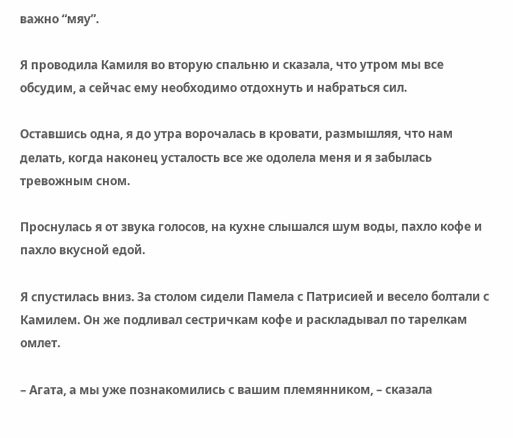важно “мяу”.

Я проводила Камиля во вторую спальню и сказала, что утром мы все обсудим, а сейчас ему необходимо отдохнуть и набраться сил.

Оставшись одна, я до утра ворочалась в кровати, размышляя, что нам делать, когда наконец усталость все же одолела меня и я забылась тревожным сном.

Проснулась я от звука голосов, на кухне слышался шум воды, пахло кофе и пахло вкусной едой.

Я спустилась вниз. За столом сидели Памела с Патрисией и весело болтали с Камилем. Он же подливал сестричкам кофе и раскладывал по тарелкам омлет.

– Агата, а мы уже познакомились с вашим племянником, – сказала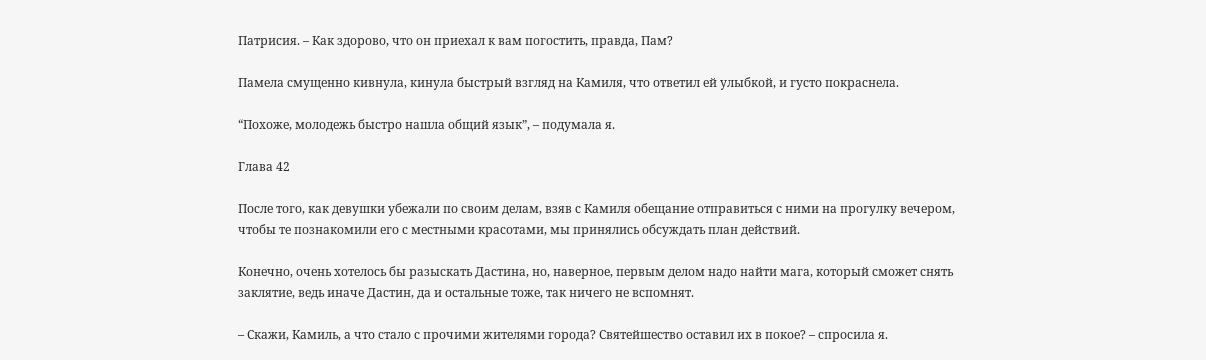Патрисия. – Как здорово, что он приехал к вам погостить, правда, Пам?

Памела смущенно кивнула, кинула быстрый взгляд на Камиля, что ответил ей улыбкой, и густо покраснела.

“Похоже, молодежь быстро нашла общий язык”, – подумала я.

Глава 42

После того, как девушки убежали по своим делам, взяв с Камиля обещание отправиться с ними на прогулку вечером, чтобы те познакомили его с местными красотами, мы принялись обсуждать план действий.

Конечно, очень хотелось бы разыскать Дастина, но, наверное, первым делом надо найти мага, который сможет снять заклятие, ведь иначе Дастин, да и остальные тоже, так ничего не вспомнят.

– Скажи, Камиль, а что стало с прочими жителями города? Святейшество оставил их в покое? – спросила я.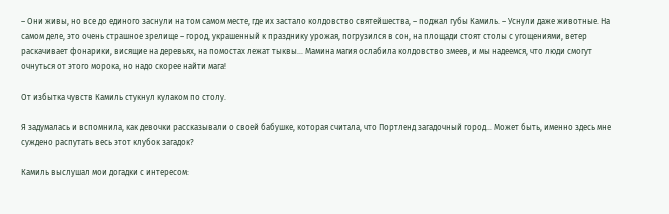– Они живы, но все до единого заснули на том самом месте, где их застало колдовство святейшества, – поджал губы Камиль. – Уснули даже животные. На самом деле, это очень страшное зрелище – город, украшенный к празднику урожая, погрузился в сон, на площади стоят столы с угощениями, ветер раскачивает фонарики, висящие на деревьях, на помостах лежат тыквы… Мамина магия ослабила колдовство змеев, и мы надеемся, что люди смогут очнуться от этого морока, но надо скорее найти мага!

От избытка чувств Камиль стукнул кулаком по столу.

Я задумалась и вспомнила, как девочки рассказывали о своей бабушке, которая считала, что Портленд загадочный город… Может быть, именно здесь мне суждено распутать весь этот клубок загадок?

Камиль выслушал мои догадки с интересом: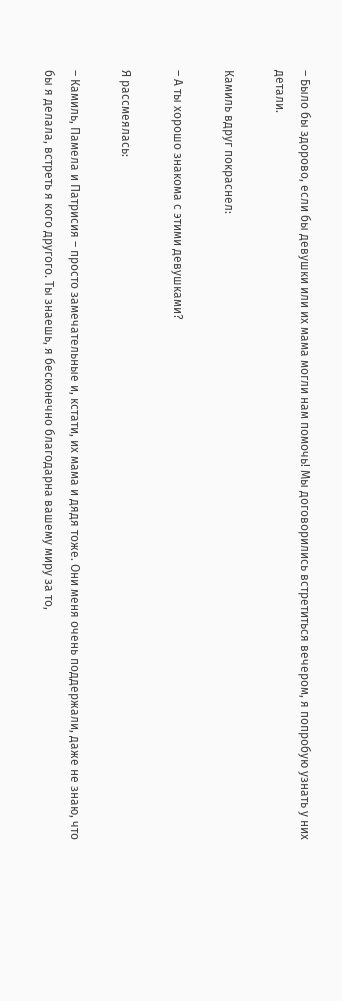– Было бы здорово, если бы девушки или их мама могли нам помочь! Мы договорились встретиться вечером, я попробую узнать у них детали.

Камиль вдруг покраснел:

– А ты хорошо знакома с этими девушками?

Я рассмеялась:

– Камиль, Памела и Патрисия – просто замечательные и, кстати, их мама и дядя тоже. Они меня очень поддержали, даже не знаю, что бы я делала, встреть я кого другого. Ты знаешь, я бесконечно благодарна вашему миру за то,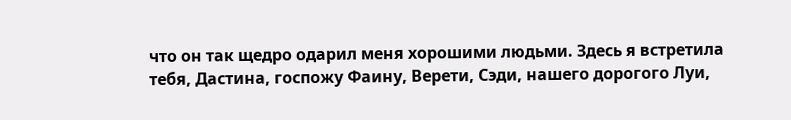что он так щедро одарил меня хорошими людьми. Здесь я встретила тебя, Дастина, госпожу Фаину, Верети, Сэди, нашего дорогого Луи,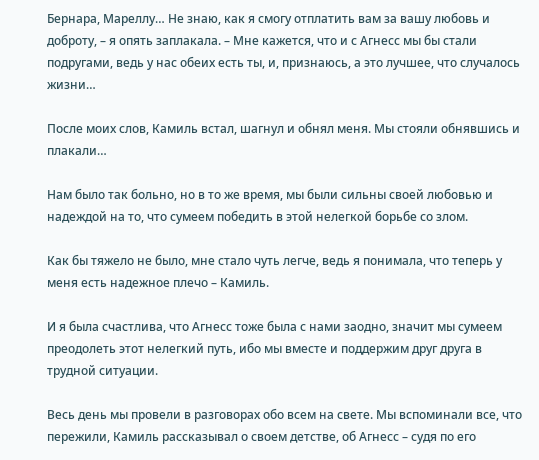Бернара, Мареллу… Не знаю, как я смогу отплатить вам за вашу любовь и доброту, – я опять заплакала. – Мне кажется, что и с Агнесс мы бы стали подругами, ведь у нас обеих есть ты, и, признаюсь, а это лучшее, что случалось жизни…

После моих слов, Камиль встал, шагнул и обнял меня. Мы стояли обнявшись и плакали…

Нам было так больно, но в то же время, мы были сильны своей любовью и надеждой на то, что сумеем победить в этой нелегкой борьбе со злом.

Как бы тяжело не было, мне стало чуть легче, ведь я понимала, что теперь у меня есть надежное плечо – Камиль.

И я была счастлива, что Агнесс тоже была с нами заодно, значит мы сумеем преодолеть этот нелегкий путь, ибо мы вместе и поддержим друг друга в трудной ситуации.

Весь день мы провели в разговорах обо всем на свете. Мы вспоминали все, что пережили, Камиль рассказывал о своем детстве, об Агнесс – судя по его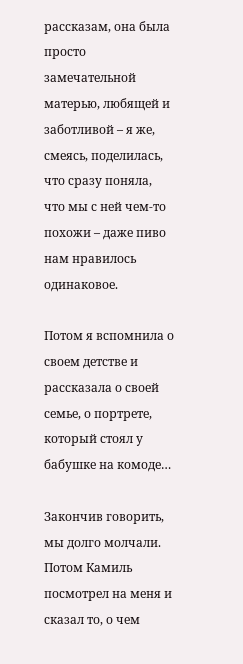рассказам, она была просто замечательной матерью, любящей и заботливой – я же, смеясь, поделилась, что сразу поняла, что мы с ней чем-то похожи – даже пиво нам нравилось одинаковое.

Потом я вспомнила о своем детстве и рассказала о своей семье, о портрете, который стоял у бабушке на комоде…

Закончив говорить, мы долго молчали. Потом Камиль посмотрел на меня и сказал то, о чем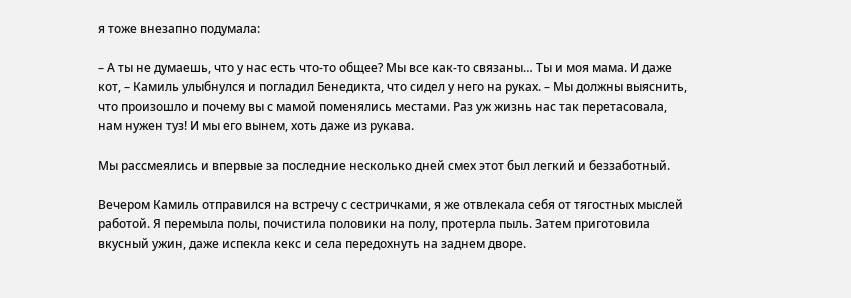я тоже внезапно подумала:

– А ты не думаешь, что у нас есть что-то общее? Мы все как-то связаны… Ты и моя мама. И даже кот, – Камиль улыбнулся и погладил Бенедикта, что сидел у него на руках. – Мы должны выяснить, что произошло и почему вы с мамой поменялись местами. Раз уж жизнь нас так перетасовала, нам нужен туз! И мы его вынем, хоть даже из рукава.

Мы рассмеялись и впервые за последние несколько дней смех этот был легкий и беззаботный.

Вечером Камиль отправился на встречу с сестричками, я же отвлекала себя от тягостных мыслей работой. Я перемыла полы, почистила половики на полу, протерла пыль. Затем приготовила вкусный ужин, даже испекла кекс и села передохнуть на заднем дворе.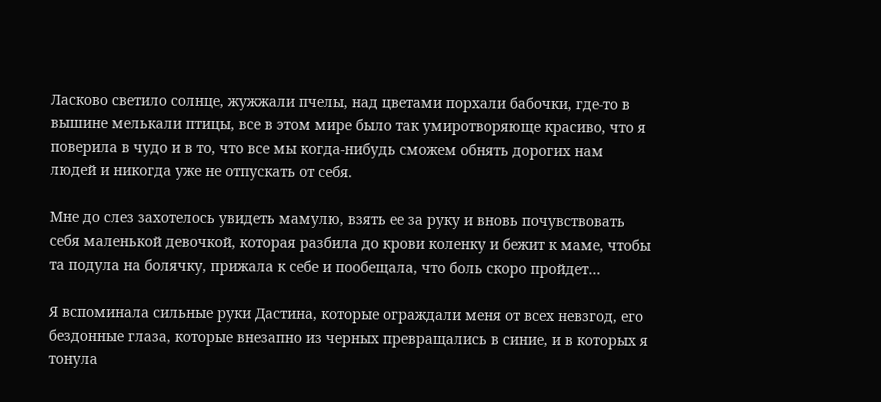Ласково светило солнце, жужжали пчелы, над цветами порхали бабочки, где-то в вышине мелькали птицы, все в этом мире было так умиротворяюще красиво, что я поверила в чудо и в то, что все мы когда-нибудь сможем обнять дорогих нам людей и никогда уже не отпускать от себя.

Мне до слез захотелось увидеть мамулю, взять ее за руку и вновь почувствовать себя маленькой девочкой, которая разбила до крови коленку и бежит к маме, чтобы та подула на болячку, прижала к себе и пообещала, что боль скоро пройдет…

Я вспоминала сильные руки Дастина, которые ограждали меня от всех невзгод, его бездонные глаза, которые внезапно из черных превращались в синие, и в которых я тонула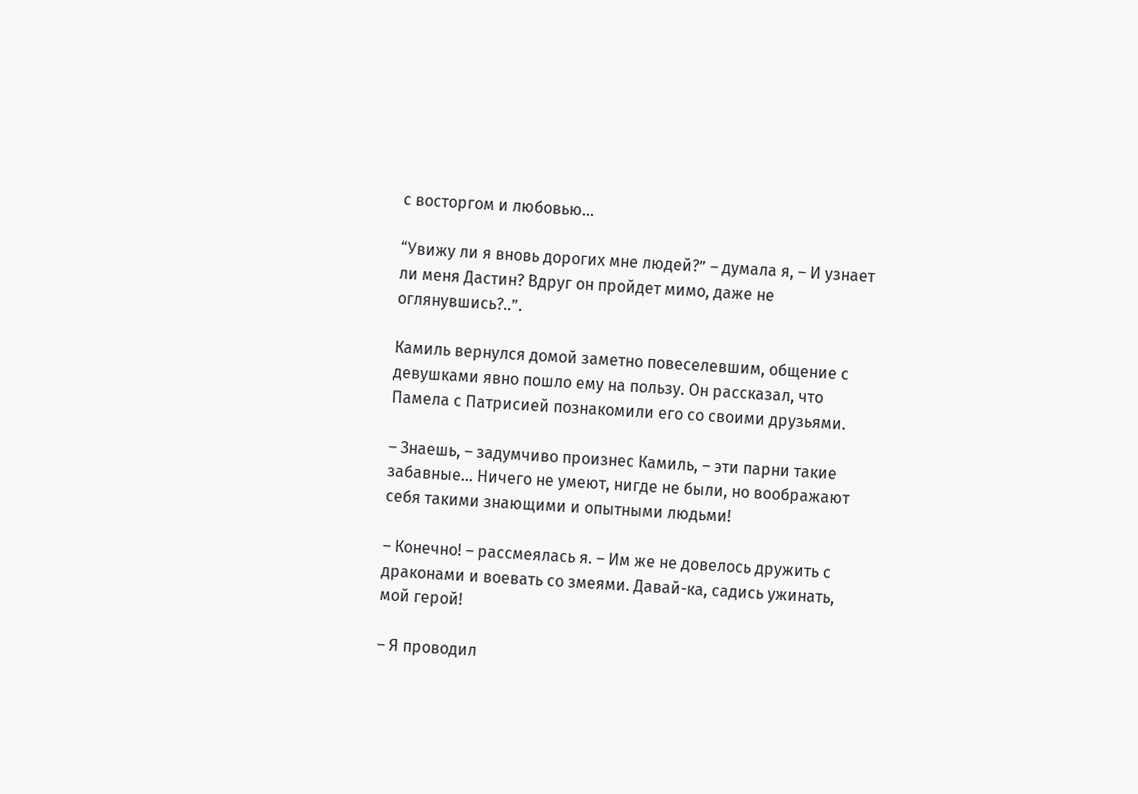с восторгом и любовью…

“Увижу ли я вновь дорогих мне людей?” – думала я, – И узнает ли меня Дастин? Вдруг он пройдет мимо, даже не оглянувшись?..”.

Камиль вернулся домой заметно повеселевшим, общение с девушками явно пошло ему на пользу. Он рассказал, что Памела с Патрисией познакомили его со своими друзьями.

– Знаешь, – задумчиво произнес Камиль, – эти парни такие забавные… Ничего не умеют, нигде не были, но воображают себя такими знающими и опытными людьми!

– Конечно! – рассмеялась я. – Им же не довелось дружить с драконами и воевать со змеями. Давай-ка, садись ужинать, мой герой!

– Я проводил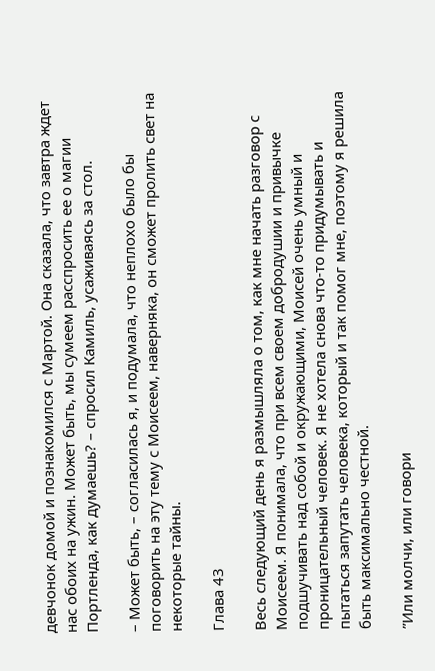девчонок домой и познакомился с Мартой. Она сказала, что завтра ждет нас обоих на ужин. Может быть, мы сумеем расспросить ее о магии Портленда, как думаешь? – спросил Камиль, усаживаясь за стол.

– Может быть, – согласилась я, и подумала, что неплохо было бы поговорить на эту тему с Моисеем, наверняка, он сможет пролить свет на некоторые тайны.

Глава 43

Весь следующий день я размышляла о том, как мне начать разговор с Моисеем. Я понимала, что при всем своем добродушии и привычке подшучивать над собой и окружающими, Моисей очень умный и проницательный человек. Я не хотела снова что-то придумывать и пытаться запутать человека, который и так помог мне, поэтому я решила быть максимально честной.

”Или молчи, или говори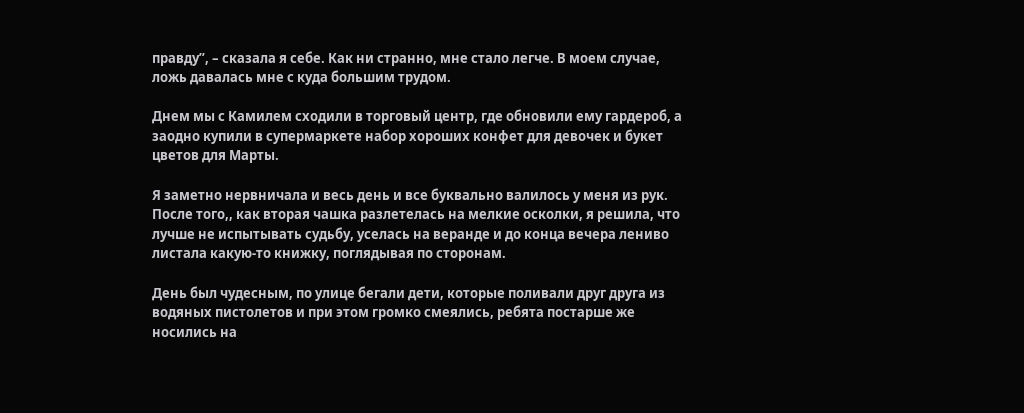правду”, – сказала я себе. Как ни странно, мне стало легче. В моем случае, ложь давалась мне с куда большим трудом.

Днем мы с Камилем сходили в торговый центр, где обновили ему гардероб, а заодно купили в супермаркете набор хороших конфет для девочек и букет цветов для Марты.

Я заметно нервничала и весь день и все буквально валилось у меня из рук. После того,, как вторая чашка разлетелась на мелкие осколки, я решила, что лучше не испытывать судьбу, уселась на веранде и до конца вечера лениво листала какую-то книжку, поглядывая по сторонам.

День был чудесным, по улице бегали дети, которые поливали друг друга из водяных пистолетов и при этом громко смеялись, ребята постарше же носились на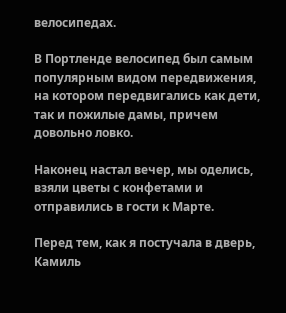велосипедах.

В Портленде велосипед был самым популярным видом передвижения, на котором передвигались как дети, так и пожилые дамы, причем довольно ловко.

Наконец настал вечер, мы оделись, взяли цветы с конфетами и отправились в гости к Марте.

Перед тем, как я постучала в дверь, Камиль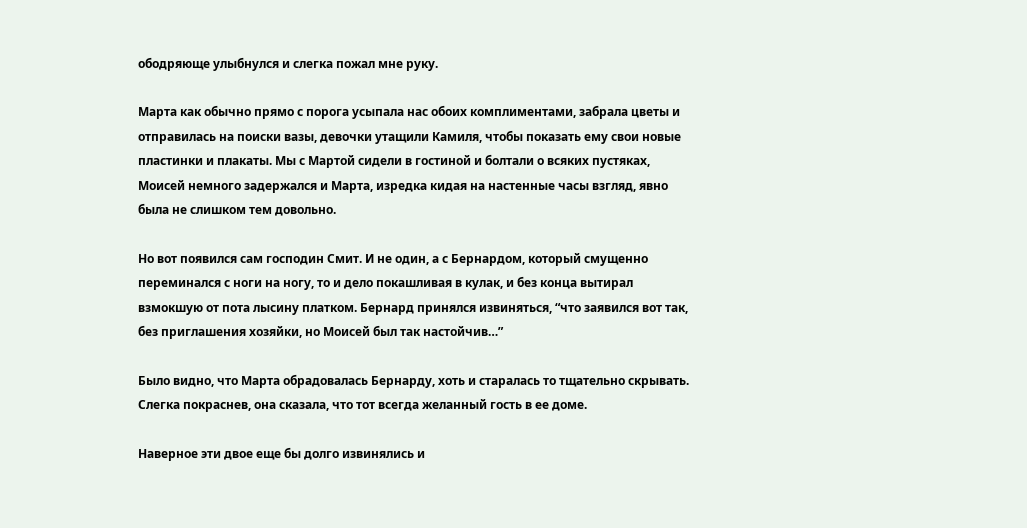ободряюще улыбнулся и слегка пожал мне руку.

Марта как обычно прямо с порога усыпала нас обоих комплиментами, забрала цветы и отправилась на поиски вазы, девочки утащили Камиля, чтобы показать ему свои новые пластинки и плакаты. Мы с Мартой сидели в гостиной и болтали о всяких пустяках, Моисей немного задержался и Марта, изредка кидая на настенные часы взгляд, явно была не слишком тем довольно.

Но вот появился сам господин Смит. И не один, а с Бернардом, который смущенно переминался с ноги на ногу, то и дело покашливая в кулак, и без конца вытирал взмокшую от пота лысину платком. Бернард принялся извиняться, “что заявился вот так, без приглашения хозяйки, но Моисей был так настойчив…”

Было видно, что Марта обрадовалась Бернарду, хоть и старалась то тщательно скрывать. Слегка покраснев, она сказала, что тот всегда желанный гость в ее доме.

Наверное эти двое еще бы долго извинялись и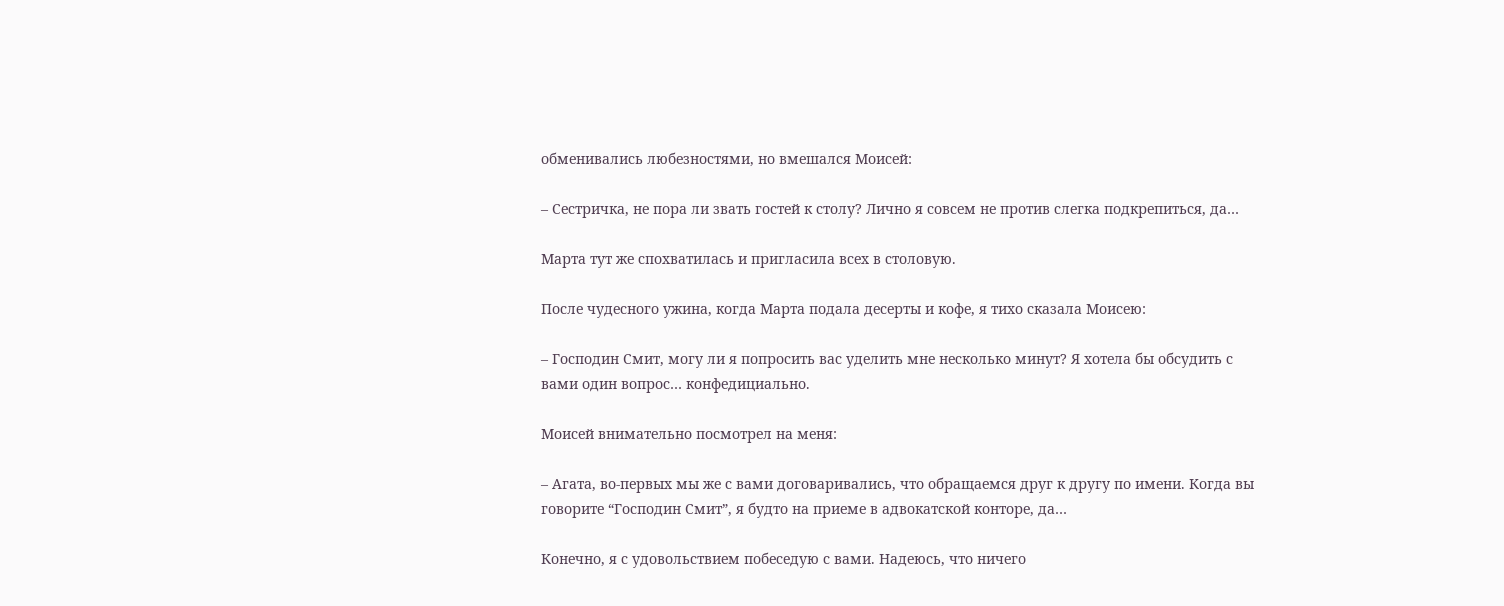обменивались любезностями, но вмешался Моисей:

– Сестричка, не пора ли звать гостей к столу? Лично я совсем не против слегка подкрепиться, да…

Марта тут же спохватилась и пригласила всех в столовую.

После чудесного ужина, когда Марта подала десерты и кофе, я тихо сказала Моисею:

– Господин Смит, могу ли я попросить вас уделить мне несколько минут? Я хотела бы обсудить с вами один вопрос… конфедициально.

Моисей внимательно посмотрел на меня:

– Агата, во-первых мы же с вами договаривались, что обращаемся друг к другу по имени. Когда вы говорите “Господин Смит”, я будто на приеме в адвокатской конторе, да…

Конечно, я с удовольствием побеседую с вами. Надеюсь, что ничего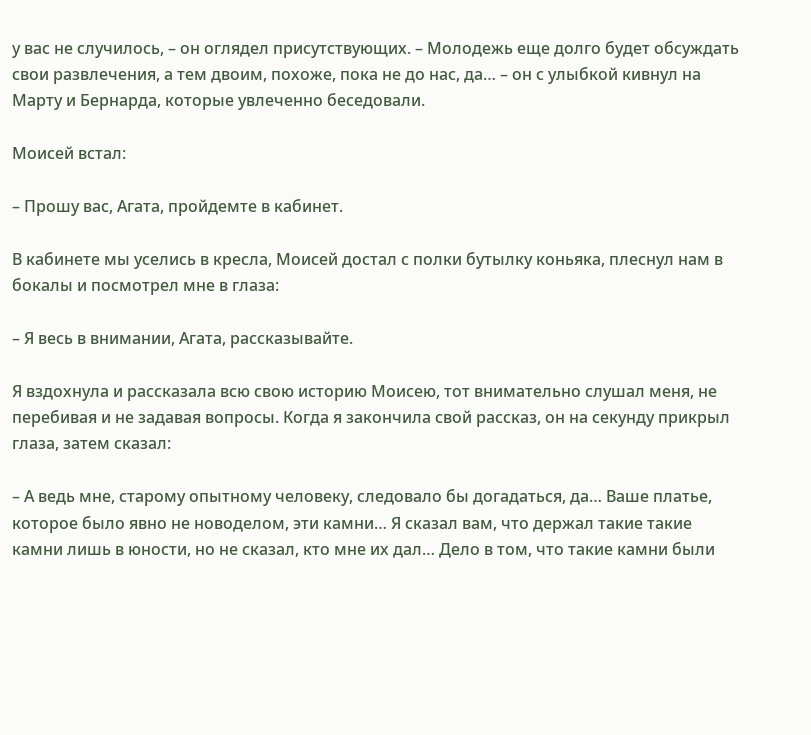у вас не случилось, – он оглядел присутствующих. – Молодежь еще долго будет обсуждать свои развлечения, а тем двоим, похоже, пока не до нас, да… – он с улыбкой кивнул на Марту и Бернарда, которые увлеченно беседовали.

Моисей встал:

– Прошу вас, Агата, пройдемте в кабинет.

В кабинете мы уселись в кресла, Моисей достал с полки бутылку коньяка, плеснул нам в бокалы и посмотрел мне в глаза:

– Я весь в внимании, Агата, рассказывайте.

Я вздохнула и рассказала всю свою историю Моисею, тот внимательно слушал меня, не перебивая и не задавая вопросы. Когда я закончила свой рассказ, он на секунду прикрыл глаза, затем сказал:

– А ведь мне, старому опытному человеку, следовало бы догадаться, да… Ваше платье, которое было явно не новоделом, эти камни… Я сказал вам, что держал такие такие камни лишь в юности, но не сказал, кто мне их дал… Дело в том, что такие камни были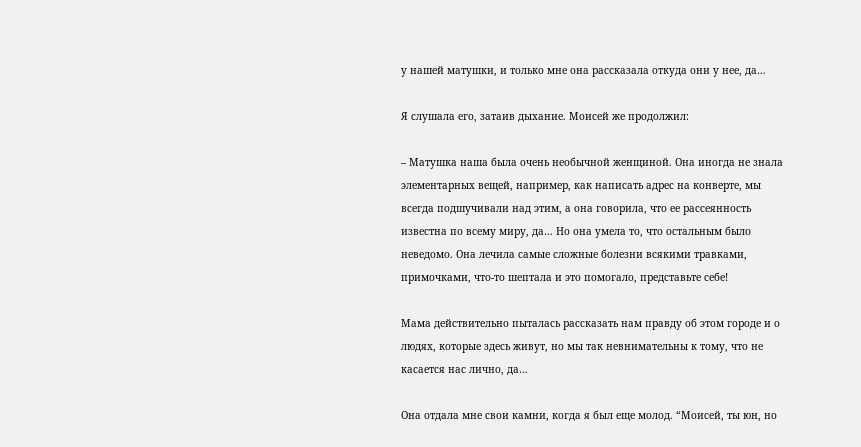у нашей матушки, и только мне она рассказала откуда они у нее, да…

Я слушала его, затаив дыхание. Моисей же продолжил:

– Матушка наша была очень необычной женщиной. Она иногда не знала элементарных вещей, например, как написать адрес на конверте, мы всегда подшучивали над этим, а она говорила, что ее рассеянность известна по всему миру, да… Но она умела то, что остальным было неведомо. Она лечила самые сложные болезни всякими травками, примочками, что-то шептала и это помогало, представьте себе!

Мама действительно пыталась рассказать нам правду об этом городе и о людях, которые здесь живут, но мы так невнимательны к тому, что не касается нас лично, да…

Она отдала мне свои камни, когда я был еще молод. “Моисей, ты юн, но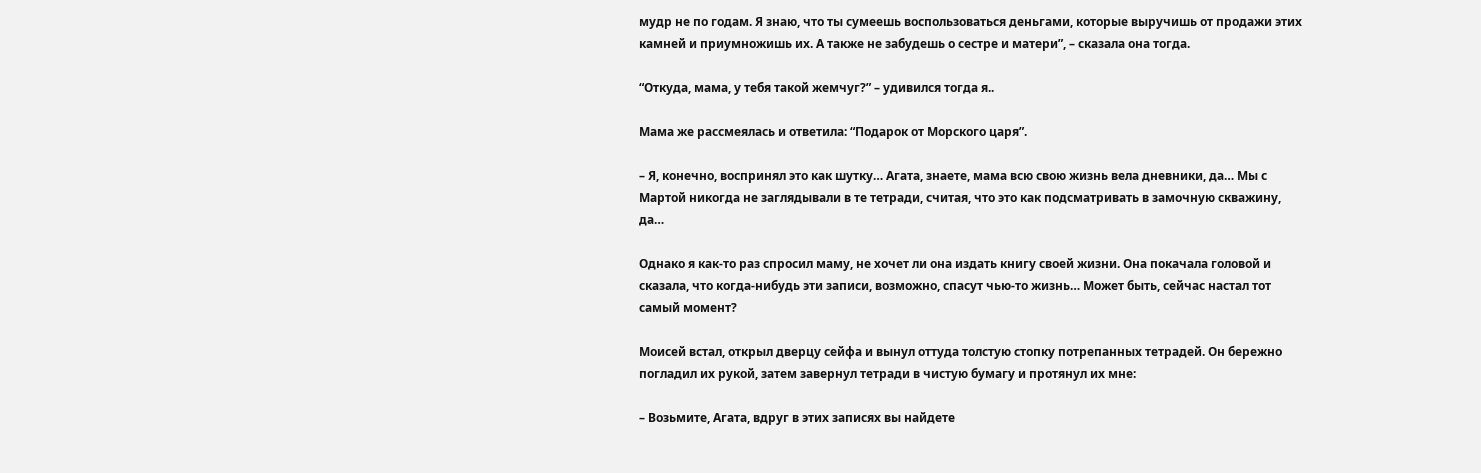мудр не по годам. Я знаю, что ты сумеешь воспользоваться деньгами, которые выручишь от продажи этих камней и приумножишь их. А также не забудешь о сестре и матери”, – сказала она тогда.

“Откуда, мама, у тебя такой жемчуг?” – удивился тогда я..

Мама же рассмеялась и ответила: “Подарок от Морского царя”.

– Я, конечно, воспринял это как шутку… Агата, знаете, мама всю свою жизнь вела дневники, да… Мы с Мартой никогда не заглядывали в те тетради, считая, что это как подсматривать в замочную скважину, да…

Однако я как-то раз спросил маму, не хочет ли она издать книгу своей жизни. Она покачала головой и сказала, что когда-нибудь эти записи, возможно, спасут чью-то жизнь… Может быть, сейчас настал тот самый момент?

Моисей встал, открыл дверцу сейфа и вынул оттуда толстую стопку потрепанных тетрадей. Он бережно погладил их рукой, затем завернул тетради в чистую бумагу и протянул их мне:

– Возьмите, Агата, вдруг в этих записях вы найдете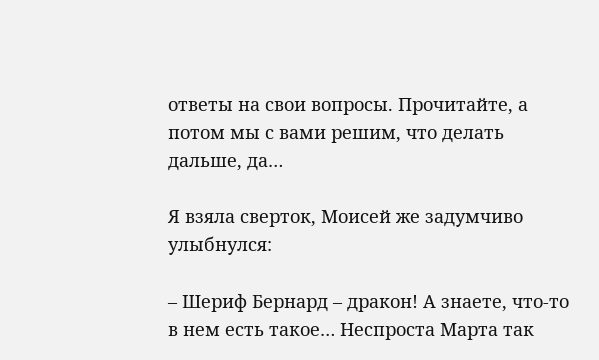ответы на свои вопросы. Прочитайте, а потом мы с вами решим, что делать дальше, да…

Я взяла сверток, Моисей же задумчиво улыбнулся:

– Шериф Бернард – дракон! А знаете, что-то в нем есть такое… Неспроста Марта так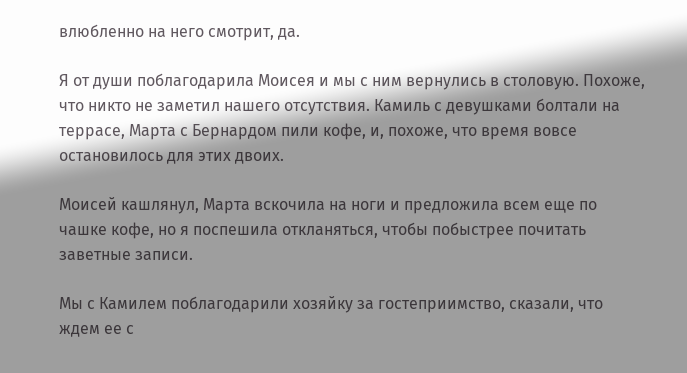влюбленно на него смотрит, да.

Я от души поблагодарила Моисея и мы с ним вернулись в столовую. Похоже, что никто не заметил нашего отсутствия. Камиль с девушками болтали на террасе, Марта с Бернардом пили кофе, и, похоже, что время вовсе остановилось для этих двоих.

Моисей кашлянул, Марта вскочила на ноги и предложила всем еще по чашке кофе, но я поспешила откланяться, чтобы побыстрее почитать заветные записи.

Мы с Камилем поблагодарили хозяйку за гостеприимство, сказали, что ждем ее с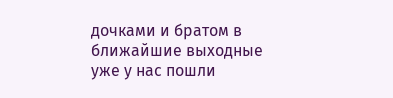дочками и братом в ближайшие выходные уже у нас пошли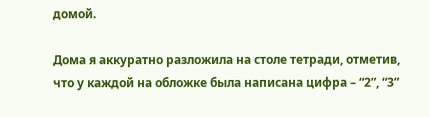домой.

Дома я аккуратно разложила на столе тетради, отметив, что у каждой на обложке была написана цифра – “2”, “3”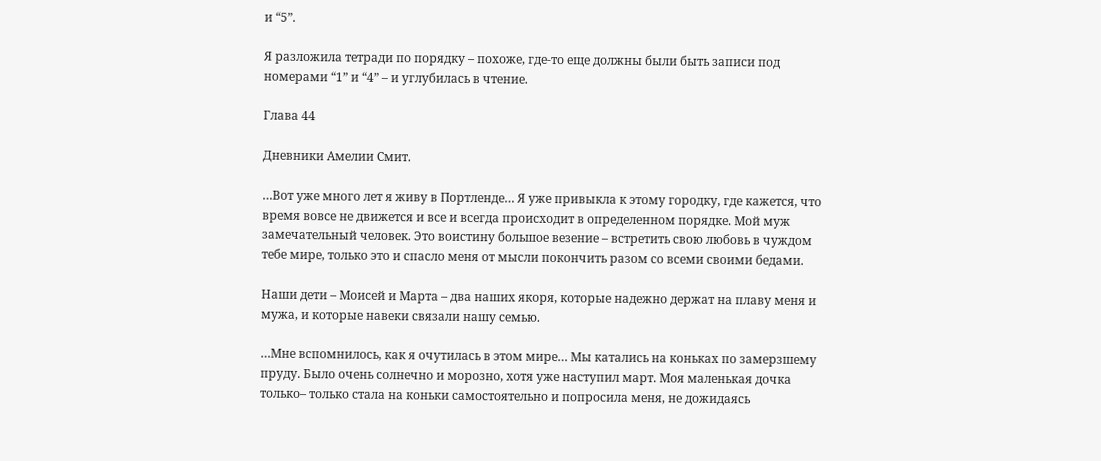и “5”.

Я разложила тетради по порядку – похоже, где-то еще должны были быть записи под номерами “1” и “4” – и углубилась в чтение.

Глава 44

Дневники Амелии Смит.

…Вот уже много лет я живу в Портленде… Я уже привыкла к этому городку, где кажется, что время вовсе не движется и все и всегда происходит в определенном порядке. Мой муж замечательный человек. Это воистину большое везение – встретить свою любовь в чуждом тебе мире, только это и спасло меня от мысли покончить разом со всеми своими бедами.

Наши дети – Моисей и Марта – два наших якоря, которые надежно держат на плаву меня и мужа, и которые навеки связали нашу семью.

…Мне вспомнилось, как я очутилась в этом мире… Мы катались на коньках по замерзшему пруду. Было очень солнечно и морозно, хотя уже наступил март. Моя маленькая дочка только– только стала на коньки самостоятельно и попросила меня, не дожидаясь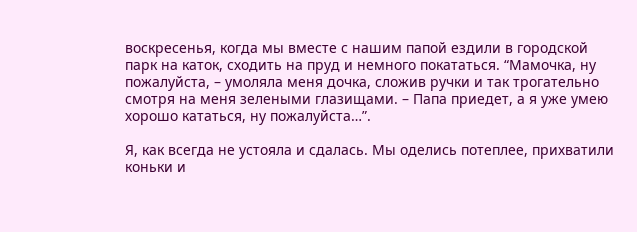воскресенья, когда мы вместе с нашим папой ездили в городской парк на каток, сходить на пруд и немного покататься. “Мамочка, ну пожалуйста, – умоляла меня дочка, сложив ручки и так трогательно смотря на меня зелеными глазищами. – Папа приедет, а я уже умею хорошо кататься, ну пожалуйста…”.

Я, как всегда не устояла и сдалась. Мы оделись потеплее, прихватили коньки и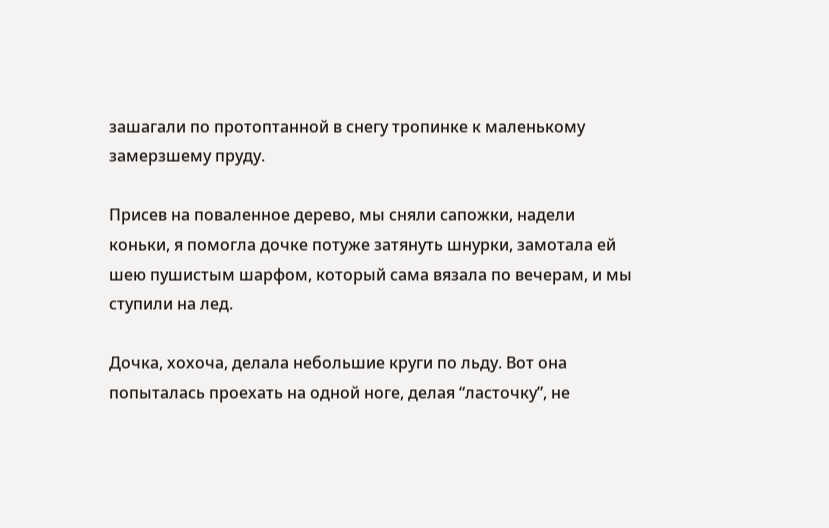зашагали по протоптанной в снегу тропинке к маленькому замерзшему пруду.

Присев на поваленное дерево, мы сняли сапожки, надели коньки, я помогла дочке потуже затянуть шнурки, замотала ей шею пушистым шарфом, который сама вязала по вечерам, и мы ступили на лед.

Дочка, хохоча, делала небольшие круги по льду. Вот она попыталась проехать на одной ноге, делая “ласточку”, не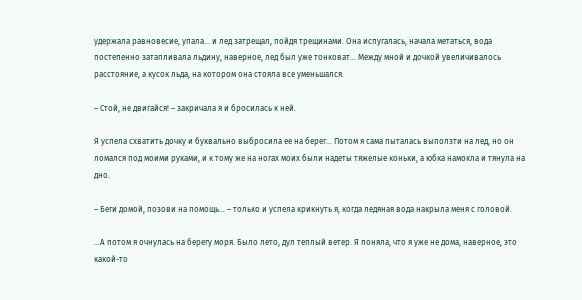удержала равновесие, упала… и лед затрещал, пойдя трещинами. Она испугалась, начала метаться, вода постепенно затапливала льдину, наверное, лед был уже тонковат… Между мной и дочкой увеличивалось расстояние, а кусок льда, на котором она стояла все уменьшался.

– Стой, не двигайся! – закричала я и бросилась к ней.

Я успела схватить дочку и буквально выбросила ее на берег… Потом я сама пыталась выползти на лед, но он ломался под моими руками, и к тому же на ногах моих были надеты тяжелые коньки, а юбка намокла и тянула на дно.

– Беги домой, позови на помощь… – только и успела крикнуть я, когда ледяная вода накрыла меня с головой.

…А потом я очнулась на берегу моря. Было лето, дул теплый ветер. Я поняла, что я уже не дома, наверное, это какой-то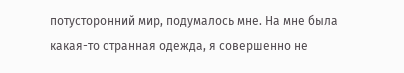потусторонний мир, подумалось мне. На мне была какая-то странная одежда, я совершенно не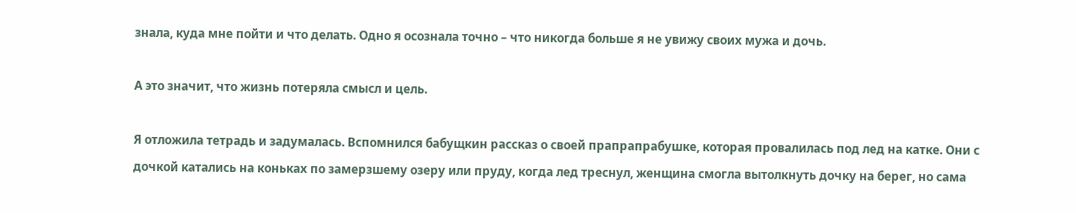знала, куда мне пойти и что делать. Одно я осознала точно – что никогда больше я не увижу своих мужа и дочь.

А это значит, что жизнь потеряла смысл и цель.

Я отложила тетрадь и задумалась. Вспомнился бабущкин рассказ о своей прапрапрабушке, которая провалилась под лед на катке. Они с дочкой катались на коньках по замерзшему озеру или пруду, когда лед треснул, женщина смогла вытолкнуть дочку на берег, но сама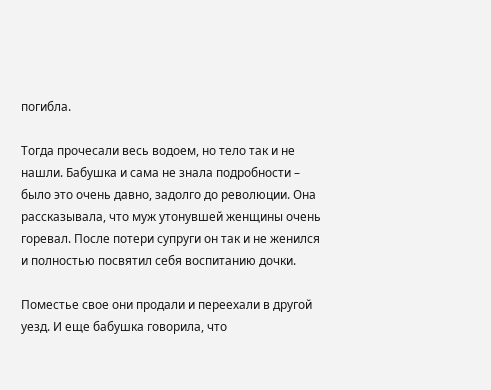погибла.

Тогда прочесали весь водоем, но тело так и не нашли. Бабушка и сама не знала подробности – было это очень давно, задолго до революции. Она рассказывала, что муж утонувшей женщины очень горевал. После потери супруги он так и не женился и полностью посвятил себя воспитанию дочки.

Поместье свое они продали и переехали в другой уезд. И еще бабушка говорила, что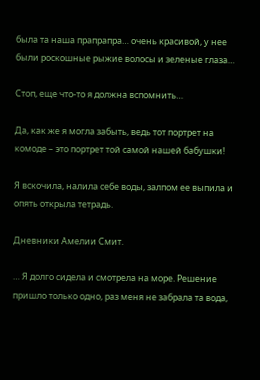была та наша прапрапра… очень красивой, у нее были роскошные рыжие волосы и зеленые глаза…

Стоп, еще что-то я должна вспомнить…

Да, как же я могла забыть, ведь тот портрет на комоде – это портрет той самой нашей бабушки!

Я вскочила, налила себе воды, залпом ее выпила и опять открыла тетрадь.

Дневники Амелии Смит.

… Я долго сидела и смотрела на море. Решение пришло только одно, раз меня не забрала та вода,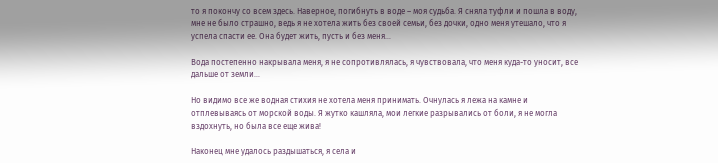то я покончу со всем здесь. Наверное, погибнуть в воде – моя судьба. Я сняла туфли и пошла в воду, мне не было страшно, ведь я не хотела жить без своей семьи, без дочки, одно меня утешало, что я успела спасти ее. Она будет жить, пусть и без меня…

Вода постепенно накрывала меня, я не сопротивлялась, я чувствовала, что меня куда-то уносит, все дальше от земли…

Но видимо все же водная стихия не хотела меня принимать. Очнулась я лежа на камне и отплевываясь от морской воды. Я жутко кашляла, мои легкие разрывались от боли, я не могла вздохнуть, но была все еще жива!

Наконец мне удалось раздышаться, я села и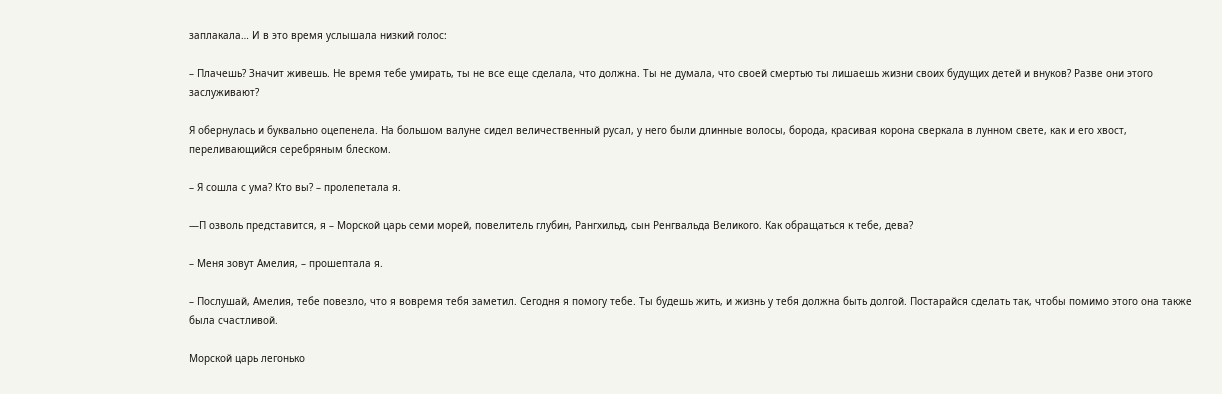заплакала… И в это время услышала низкий голос:

– Плачешь? Значит живешь. Не время тебе умирать, ты не все еще сделала, что должна. Ты не думала, что своей смертью ты лишаешь жизни своих будущих детей и внуков? Разве они этого заслуживают?

Я обернулась и буквально оцепенела. На большом валуне сидел величественный русал, у него были длинные волосы, борода, красивая корона сверкала в лунном свете, как и его хвост, переливающийся серебряным блеском.

– Я сошла с ума? Кто вы? – пролепетала я.

—П озволь представится, я – Морской царь семи морей, повелитель глубин, Рангхильд, сын Ренгвальда Великого. Как обращаться к тебе, дева?

– Меня зовут Амелия, – прошептала я.

– Послушай, Амелия, тебе повезло, что я вовремя тебя заметил. Сегодня я помогу тебе. Ты будешь жить, и жизнь у тебя должна быть долгой. Постарайся сделать так, чтобы помимо этого она также была счастливой.

Морской царь легонько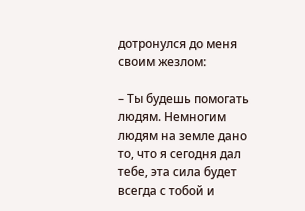дотронулся до меня своим жезлом:

– Ты будешь помогать людям. Немногим людям на земле дано то, что я сегодня дал тебе, эта сила будет всегда с тобой и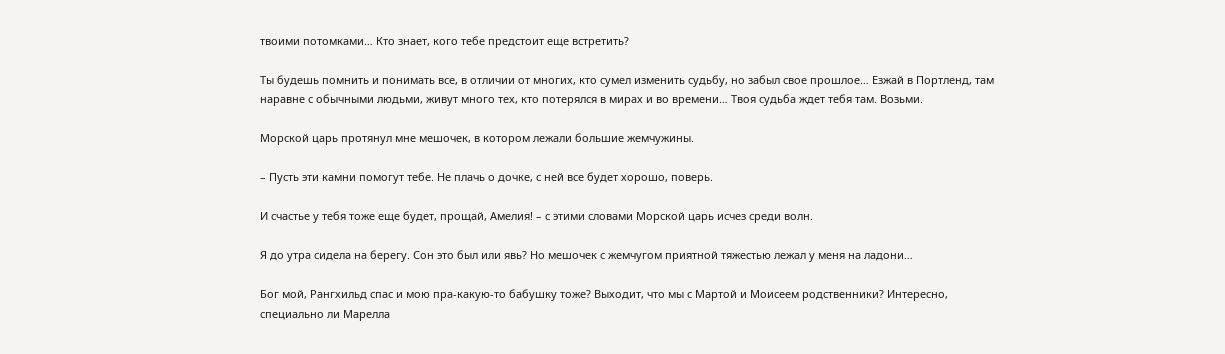твоими потомками… Кто знает, кого тебе предстоит еще встретить?

Ты будешь помнить и понимать все, в отличии от многих, кто сумел изменить судьбу, но забыл свое прошлое… Езжай в Портленд, там наравне с обычными людьми, живут много тех, кто потерялся в мирах и во времени… Твоя судьба ждет тебя там. Возьми.

Морской царь протянул мне мешочек, в котором лежали большие жемчужины.

– Пусть эти камни помогут тебе. Не плачь о дочке, с ней все будет хорошо, поверь.

И счастье у тебя тоже еще будет, прощай, Амелия! – с этими словами Морской царь исчез среди волн.

Я до утра сидела на берегу. Сон это был или явь? Но мешочек с жемчугом приятной тяжестью лежал у меня на ладони…

Бог мой, Рангхильд спас и мою пра-какую-то бабушку тоже? Выходит, что мы с Мартой и Моисеем родственники? Интересно, специально ли Марелла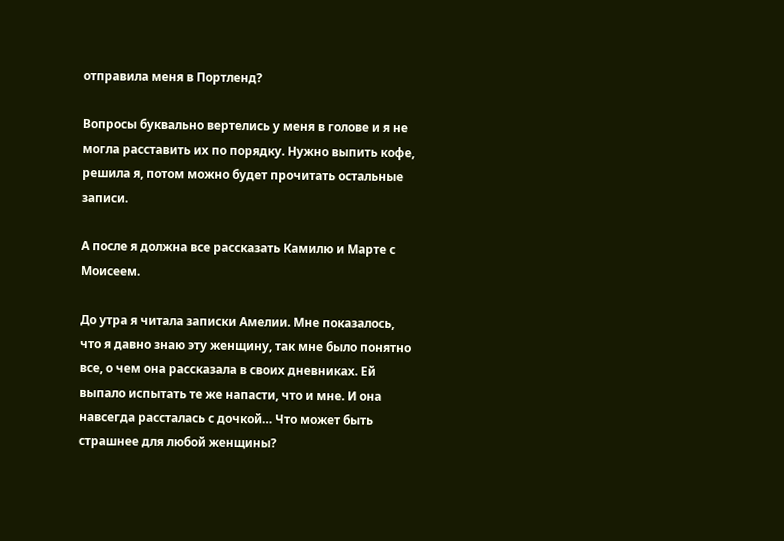отправила меня в Портленд?

Вопросы буквально вертелись у меня в голове и я не могла расставить их по порядку. Нужно выпить кофе, решила я, потом можно будет прочитать остальные записи.

А после я должна все рассказать Камилю и Марте с Моисеем.

До утра я читала записки Амелии. Мне показалось, что я давно знаю эту женщину, так мне было понятно все, о чем она рассказала в своих дневниках. Ей выпало испытать те же напасти, что и мне. И она навсегда рассталась с дочкой… Что может быть страшнее для любой женщины?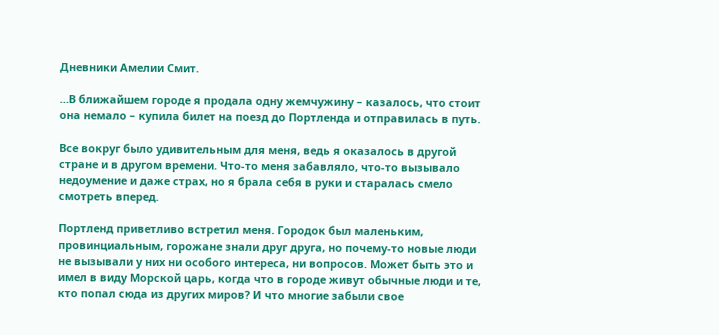Дневники Амелии Смит.

…В ближайшем городе я продала одну жемчужину – казалось, что стоит она немало – купила билет на поезд до Портленда и отправилась в путь.

Все вокруг было удивительным для меня, ведь я оказалось в другой стране и в другом времени. Что-то меня забавляло, что-то вызывало недоумение и даже страх, но я брала себя в руки и старалась смело смотреть вперед.

Портленд приветливо встретил меня. Городок был маленьким, провинциальным, горожане знали друг друга, но почему-то новые люди не вызывали у них ни особого интереса, ни вопросов. Может быть это и имел в виду Морской царь, когда что в городе живут обычные люди и те, кто попал сюда из других миров? И что многие забыли свое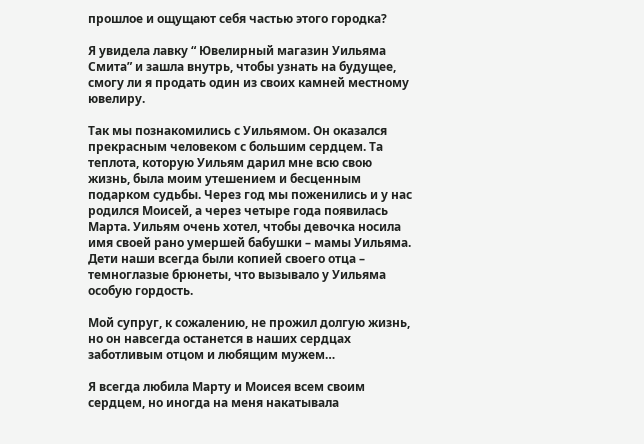прошлое и ощущают себя частью этого городка?

Я увидела лавку “ Ювелирный магазин Уильяма Смита” и зашла внутрь, чтобы узнать на будущее, смогу ли я продать один из своих камней местному ювелиру.

Так мы познакомились с Уильямом. Он оказался прекрасным человеком с большим сердцем. Та теплота, которую Уильям дарил мне всю свою жизнь, была моим утешением и бесценным подарком судьбы. Через год мы поженились и у нас родился Моисей, а через четыре года появилась Марта. Уильям очень хотел, чтобы девочка носила имя своей рано умершей бабушки – мамы Уильяма. Дети наши всегда были копией своего отца – темноглазые брюнеты, что вызывало у Уильяма особую гордость.

Мой супруг, к сожалению, не прожил долгую жизнь, но он навсегда останется в наших сердцах заботливым отцом и любящим мужем…

Я всегда любила Марту и Моисея всем своим сердцем, но иногда на меня накатывала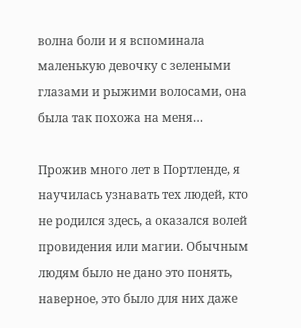волна боли и я вспоминала маленькую девочку с зелеными глазами и рыжими волосами, она была так похожа на меня…

Прожив много лет в Портленде, я научилась узнавать тех людей, кто не родился здесь, а оказался волей провидения или магии. Обычным людям было не дано это понять, наверное, это было для них даже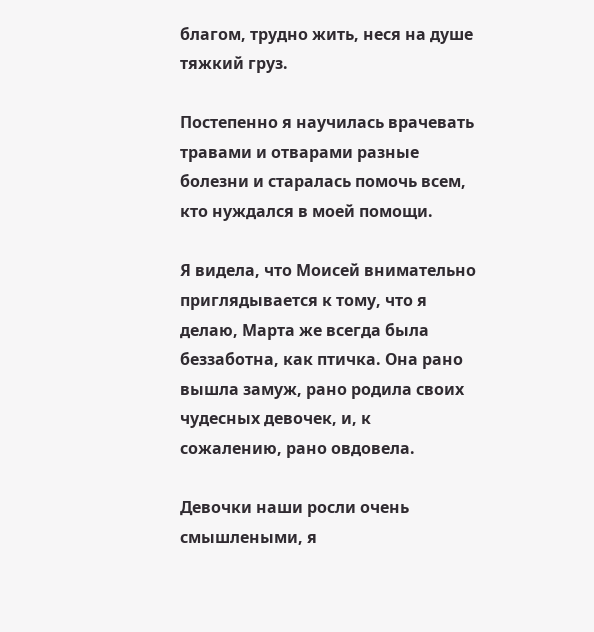благом, трудно жить, неся на душе тяжкий груз.

Постепенно я научилась врачевать травами и отварами разные болезни и старалась помочь всем, кто нуждался в моей помощи.

Я видела, что Моисей внимательно приглядывается к тому, что я делаю, Марта же всегда была беззаботна, как птичка. Она рано вышла замуж, рано родила своих чудесных девочек, и, к сожалению, рано овдовела.

Девочки наши росли очень смышлеными, я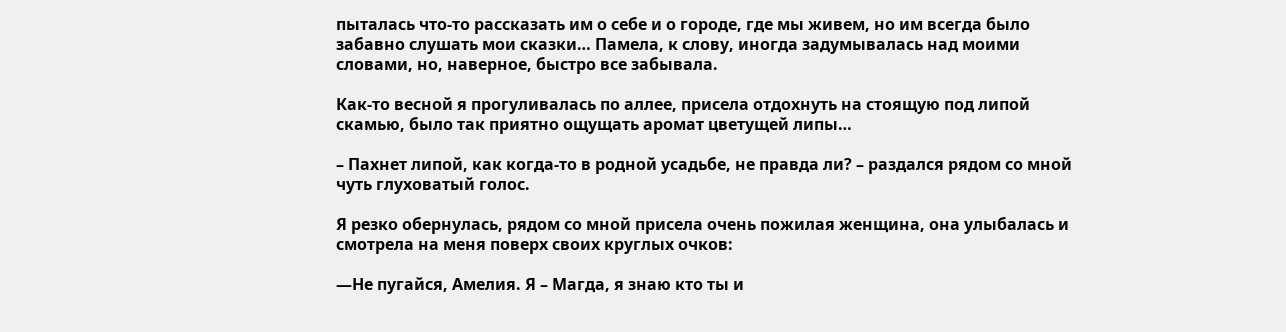пыталась что-то рассказать им о себе и о городе, где мы живем, но им всегда было забавно слушать мои сказки… Памела, к слову, иногда задумывалась над моими словами, но, наверное, быстро все забывала.

Как-то весной я прогуливалась по аллее, присела отдохнуть на стоящую под липой скамью, было так приятно ощущать аромат цветущей липы…

– Пахнет липой, как когда-то в родной усадьбе, не правда ли? – раздался рядом со мной чуть глуховатый голос.

Я резко обернулась, рядом со мной присела очень пожилая женщина, она улыбалась и смотрела на меня поверх своих круглых очков:

—Не пугайся, Амелия. Я – Магда, я знаю кто ты и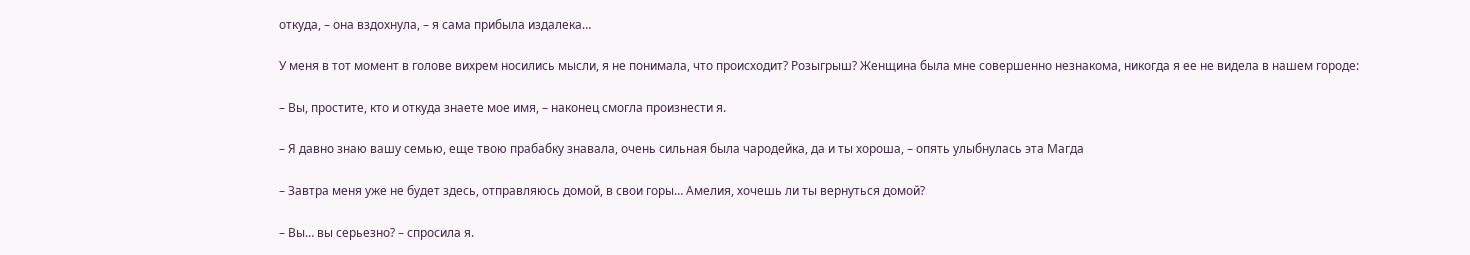откуда, – она вздохнула, – я сама прибыла издалека…

У меня в тот момент в голове вихрем носились мысли, я не понимала, что происходит? Розыгрыш? Женщина была мне совершенно незнакома, никогда я ее не видела в нашем городе:

– Вы, простите, кто и откуда знаете мое имя, – наконец смогла произнести я.

– Я давно знаю вашу семью, еще твою прабабку знавала, очень сильная была чародейка, да и ты хороша, – опять улыбнулась эта Магда

– Завтра меня уже не будет здесь, отправляюсь домой, в свои горы… Амелия, хочешь ли ты вернуться домой?

– Вы… вы серьезно? – спросила я.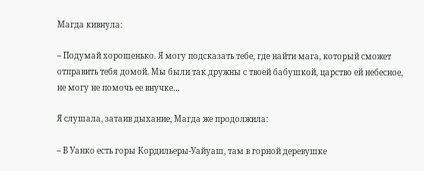Магда кивнула:

– Подумай хорошенько. Я могу подсказать тебе, где найти мага, который сможет отправить тебя домой. Мы были так дружны с твоей бабушкой, царство ей небесное, не могу не помочь ее внучке…

Я слушала, затаив дыхание, Магда же продолжила:

– В Уанко есть горы Кордильеры-Уайуаш, там в горной деревушке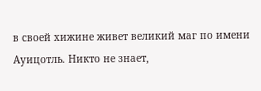в своей хижине живет великий маг по имени Ауицотль. Никто не знает,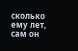сколько ему лет, сам он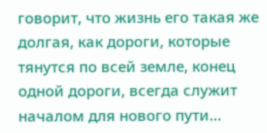говорит, что жизнь его такая же долгая, как дороги, которые тянутся по всей земле, конец одной дороги, всегда служит началом для нового пути…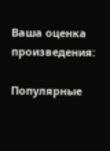Ваша оценка произведения:

Популярные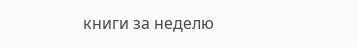книги за неделю